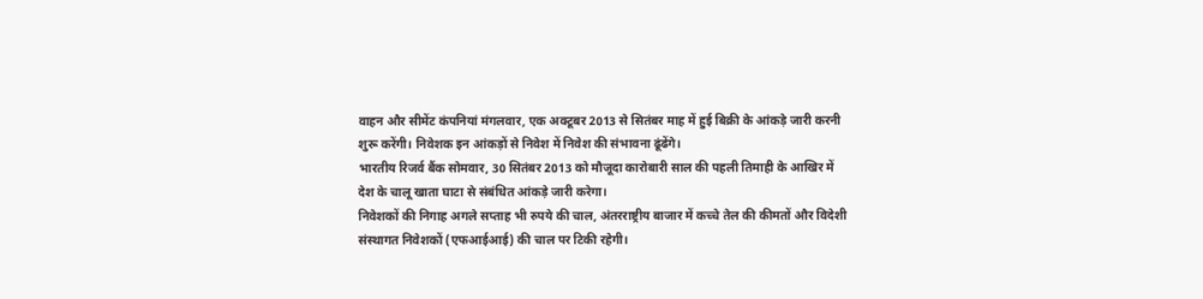वाहन और सीमेंट कंपनियां मंगलवार, एक अक्टूबर 2013 से सितंबर माह में हुई बिक्री के आंकड़े जारी करनी शुरू करेंगी। निवेशक इन आंकड़ों से निवेश में निवेश की संभावना ढूंढेंगे।
भारतीय रिजर्व बैंक सोमवार, 30 सितंबर 2013 को मौजूदा कारोबारी साल की पहली तिमाही के आखिर में देश के चालू खाता घाटा से संबंधित आंकड़े जारी करेगा।
निवेशकों की निगाह अगले सप्ताह भी रुपये की चाल, अंतरराष्ट्रीय बाजार में कच्चे तेल की कीमतों और विदेशी संस्थागत निवेशकों (एफआईआई) की चाल पर टिकी रहेगी।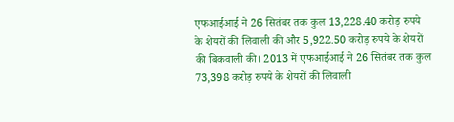एफआईआई ने 26 सितंबर तक कुल 13,228.40 करोड़ रुपये के शेयरों की लिवाली की और 5,922.50 करोड़ रुपये के शेयरों की बिकवाली की। 2013 में एफआईआई ने 26 सितंबर तक कुल 73,398 करोड़ रुपये के शेयरों की लिवाली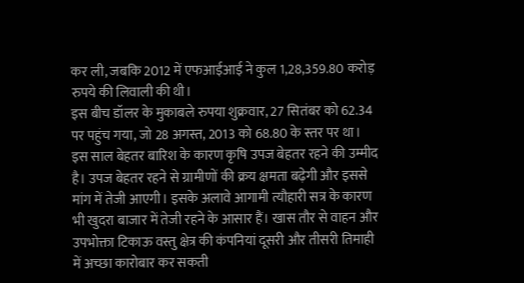कर ली, जबकि 2012 में एफआईआई ने कुल 1,28,359.80 करोड़ रुपये की लिवाली की थी।
इस बीच डॉलर के मुकाबले रुपया शुक्रवार, 27 सितंबर को 62.34 पर पहुंच गया, जो 28 अगस्त, 2013 को 68.80 के स्तर पर था।
इस साल बेहतर बारिश के कारण कृषि उपज बेहतर रहने की उम्मीद है। उपज बेहतर रहने से ग्रामीणों की क्रय क्षमता बढ़ेगी और इससे मांग में तेजी आएगी। इसके अलावे आगामी त्यौहारी सत्र के कारण भी खुदरा बाजार में तेजी रहने के आसार हैं। खास तौर से वाहन और उपभोक्ता टिकाऊ वस्तु क्षेत्र की कंपनियां दूसरी और तीसरी तिमाही में अच्छा कारोबार कर सकती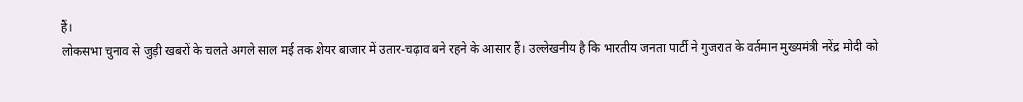हैं।
लोकसभा चुनाव से जुड़ी खबरों के चलते अगले साल मई तक शेयर बाजार में उतार-चढ़ाव बने रहने के आसार हैं। उल्लेखनीय है कि भारतीय जनता पार्टी ने गुजरात के वर्तमान मुख्यमंत्री नरेंद्र मोदी को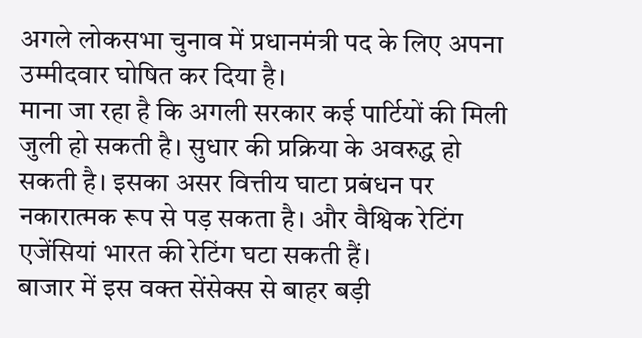अगले लोकसभा चुनाव में प्रधानमंत्री पद के लिए अपना उम्मीदवार घोषित कर दिया है।
माना जा रहा है कि अगली सरकार कई पार्टियों की मिली जुली हो सकती है। सुधार की प्रक्रिया के अवरुद्ध हो सकती है। इसका असर वित्तीय घाटा प्रबंधन पर नकारात्मक रूप से पड़ सकता है। और वैश्विक रेटिंग एजेंसियां भारत की रेटिंग घटा सकती हैं।
बाजार में इस वक्त सेंसेक्स से बाहर बड़ी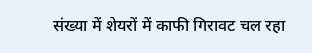संख्या में शेयरों में काफी गिरावट चल रहा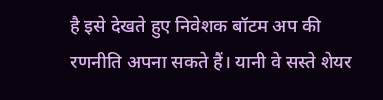है इसे देखते हुए निवेशक बॉटम अप की रणनीति अपना सकते हैं। यानी वे सस्ते शेयर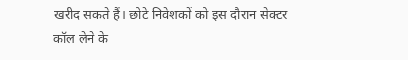खरीद सकते हैं। छोटे निवेशकों को इस दौरान सेक्टर कॉल लेने के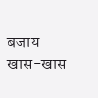बजाय खास-खास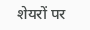शेयरों पर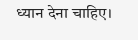ध्यान देना चाहिए।